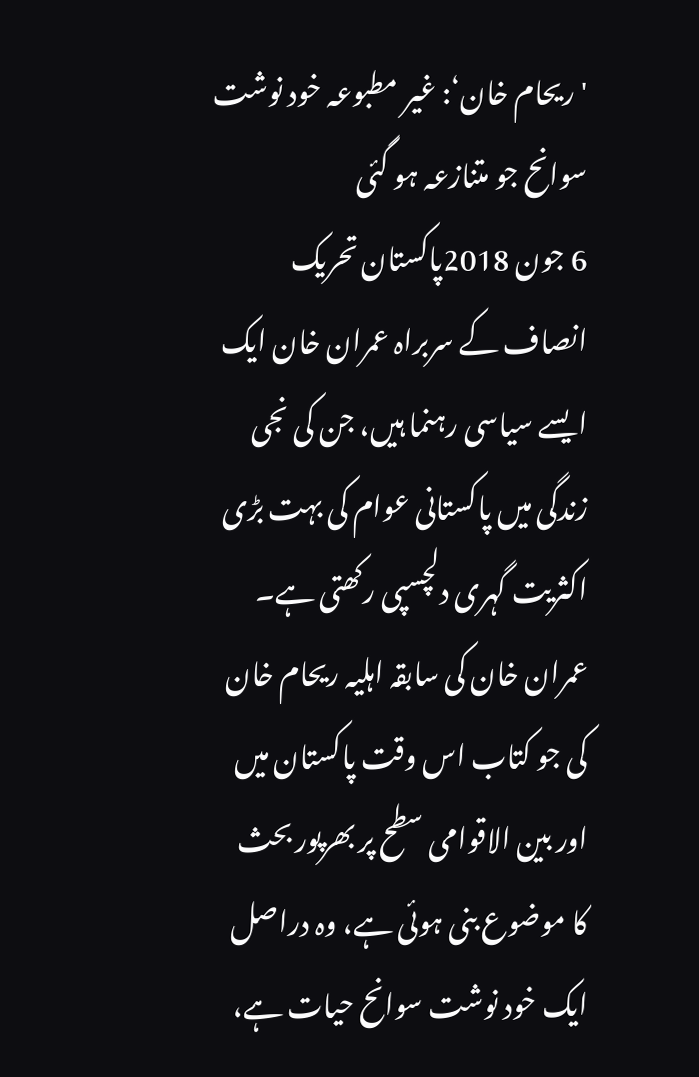'ریحام خان‘: غیر مطبوعہ خود نوشت سوانح جو متنازعہ ہو گئی
6 جون 2018پاکستان تحریک انصاف کے سربراہ عمران خان ایک ایسے سیاسی رہنما ہیں، جن کی نجی زندگی میں پاکستانی عوام کی بہت بڑی اکثریت گہری دلچسپی رکھتی ہے۔
عمران خان کی سابقہ اہلیہ ریحام خان کی جو کتاب اس وقت پاکستان میں اور بین الاقوامی سطح پر بھرپور بحث کا موضوع بنی ہوئی ہے، وہ دراصل ایک خود نوشت سوانح حیات ہے،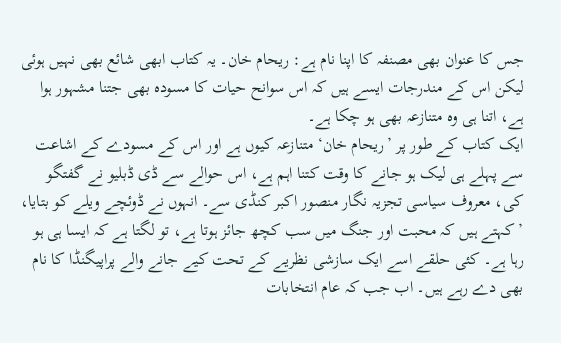جس کا عنوان بھی مصنفہ کا اپنا نام ہے: ریحام خان۔ یہ کتاب ابھی شائع بھی نہیں ہوئی لیکن اس کے مندرجات ایسے ہیں کہ اس سوانح حیات کا مسودہ بھی جتنا مشہور ہوا ہے، اتنا ہی وہ متنازعہ بھی ہو چکا ہے۔
ایک کتاب کے طور پر ’ریحام خان‘ متنازعہ کیوں ہے اور اس کے مسودے کے اشاعت سے پہلے ہی لیک ہو جانے کا وقت کتنا اہم ہے، اس حوالے سے ڈی ڈبلیو نے گفتگو کی، معروف سیاسی تجزیہ نگار منصور اکبر کنڈی سے۔ انہوں نے ڈوئچے ویلے کو بتایا، ’کہتے ہیں کہ محبت اور جنگ میں سب کچھ جائز ہوتا ہے، تو لگتا ہے کہ ایسا ہی ہو رہا ہے۔ کئی حلقے اسے ایک سازشی نظریے کے تحت کیے جانے والے پراپیگنڈا کا نام بھی دے رہے ہیں۔ اب جب کہ عام انتخابات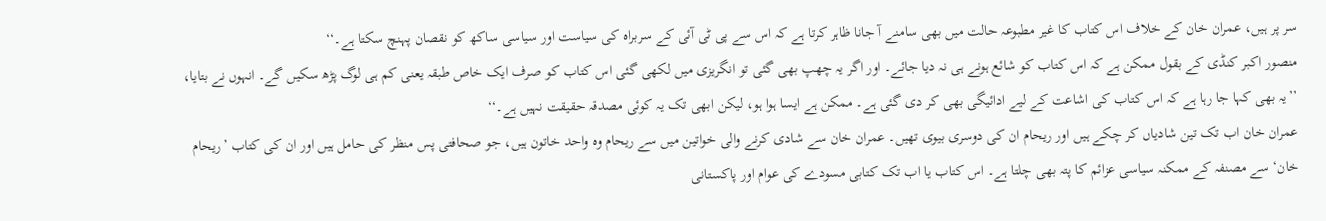سر پر ہیں، عمران خان کے خلاف اس کتاب کا غیر مطبوعہ حالت میں بھی سامنے آ جانا ظاہر کرتا ہے کہ اس سے پی ٹی آئی کے سربراہ کی سیاست اور سیاسی ساکھ کو نقصان پہنچ سکتا ہے۔‘‘
منصور اکبر کنڈی کے بقول ممکن ہے کہ اس کتاب کو شائع ہونے ہی نہ دیا جائے۔ اور اگر یہ چھپ بھی گئی تو انگریزی میں لکھی گئی اس کتاب کو صرف ایک خاص طبقہ یعنی کم ہی لوگ پڑھ سکیں گے۔ انہوں نے بتایا، ’’یہ بھی کہا جا رہا ہے کہ اس کتاب کی اشاعت کے لیے ادائیگی بھی کر دی گئی ہے۔ ممکن ہے ایسا ہوا ہو، لیکن ابھی تک یہ کوئی مصدقہ حقیقت نہیں ہے۔‘‘
عمران خان اب تک تین شادیاں کر چکے ہیں اور ریحام ان کی دوسری بیوی تھیں۔ عمران خان سے شادی کرنے والی خواتین میں سے ریحام وہ واحد خاتون ہیں، جو صحافتی پس منظر کی حامل ہیں اور ان کی کتاب ’ریحام خان‘ سے مصنفہ کے ممکنہ سیاسی عزائم کا پتہ بھی چلتا ہے۔ اس کتاب یا اب تک کتابی مسودے کی عوام اور پاکستانی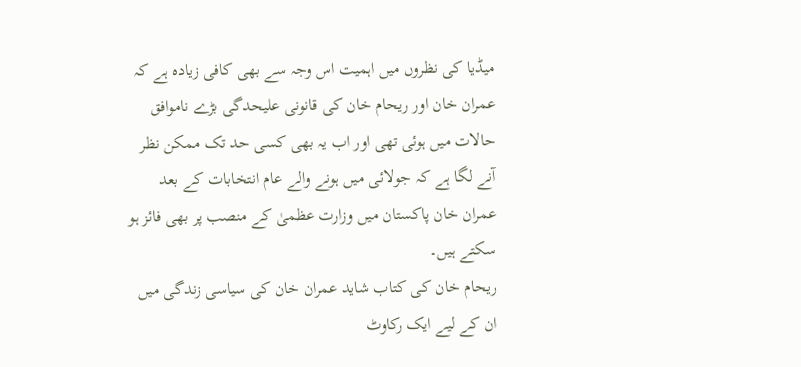میڈیا کی نظروں میں اہمیت اس وجہ سے بھی کافی زیادہ ہے کہ عمران خان اور ریحام خان کی قانونی علیحدگی بڑے ناموافق حالات میں ہوئی تھی اور اب یہ بھی کسی حد تک ممکن نظر آنے لگا ہے کہ جولائی میں ہونے والے عام انتخابات کے بعد عمران خان پاکستان میں وزارت عظمیٰ کے منصب پر بھی فائز ہو سکتے ہیں۔
ریحام خان کی کتاب شاید عمران خان کی سیاسی زندگی میں ان کے لیے ایک رکاوٹ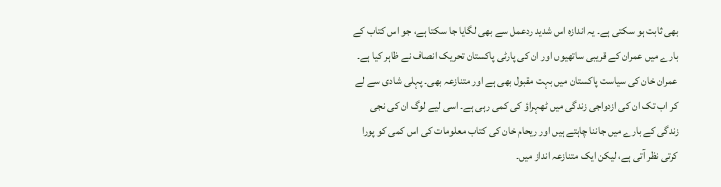بھی ثابت ہو سکتی ہے۔ یہ اندازہ اس شدید ردعمل سے بھی لگایا جا سکتا ہے، جو اس کتاب کے بارے میں عمران کے قریبی ساتھیوں اور ان کی پارٹی پاکستان تحریک انصاف نے ظاہر کیا ہے۔
عمران خان کی سیاست پاکستان میں بہت مقبول بھی ہے اور متنازعہ بھی۔ پہلی شادی سے لے کر اب تک ان کی ازدواجی زندگی میں ٹھہراؤ کی کمی رہی ہے۔ اسی لیے لوگ ان کی نجی زندگی کے بارے میں جاننا چاہتے ہیں اور ریحام خان کی کتاب معلومات کی اس کمی کو پورا کرتی نظر آتی ہے، لیکن ایک متنازعہ انداز میں۔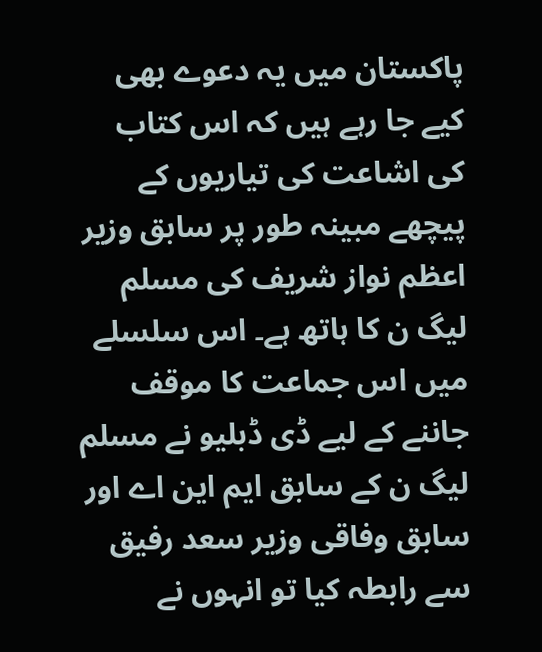پاکستان میں یہ دعوے بھی کیے جا رہے ہیں کہ اس کتاب کی اشاعت کی تیاریوں کے پیچھے مبینہ طور پر سابق وزیر اعظم نواز شریف کی مسلم لیگ ن کا ہاتھ ہے۔ اس سلسلے میں اس جماعت کا موقف جاننے کے لیے ڈی ڈبلیو نے مسلم لیگ ن کے سابق ایم این اے اور سابق وفاقی وزیر سعد رفیق سے رابطہ کیا تو انہوں نے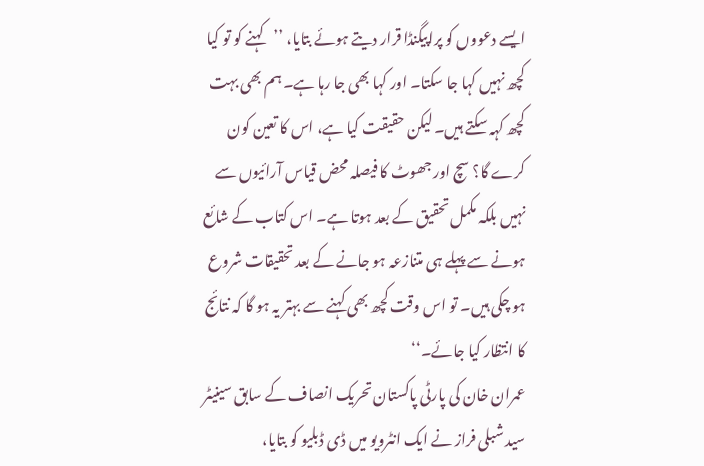ایسے دعووں کو پراپیگنڈا قرار دیتے ہوئے بتایا، ’’کہنے کو تو کیا کچھ نہیں کہا جا سکتا۔ اور کہا بھی جا رہا ہے۔ ہم بھی بہت کچھ کہہ سکتے ہیں۔ لیکن حقیقت کیا ہے، اس کا تعین کون کرے گا؟ سچ اور جھوٹ کا فیصلہ محض قیاس آرائیوں سے نہیں بلکہ مکمل تحقیق کے بعد ہوتا ہے۔ اس کتاب کے شائع ہونے سے پہلے ہی متنازعہ ہو جانے کے بعد تحقیقات شروع ہو چکی ہیں۔ تو اس وقت کچھ بھی کہنے سے بہتر یہ ہو گا کہ نتائج کا انتظار کیا جائے۔‘‘
عمران خان کی پارٹی پاکستان تحریک انصاف کے سابق سینیٹر سید شبلی فراز نے ایک انٹرویو میں ڈی ڈبلیو کو بتایا،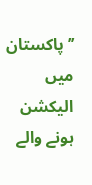’’پاکستان میں الیکشن ہونے والے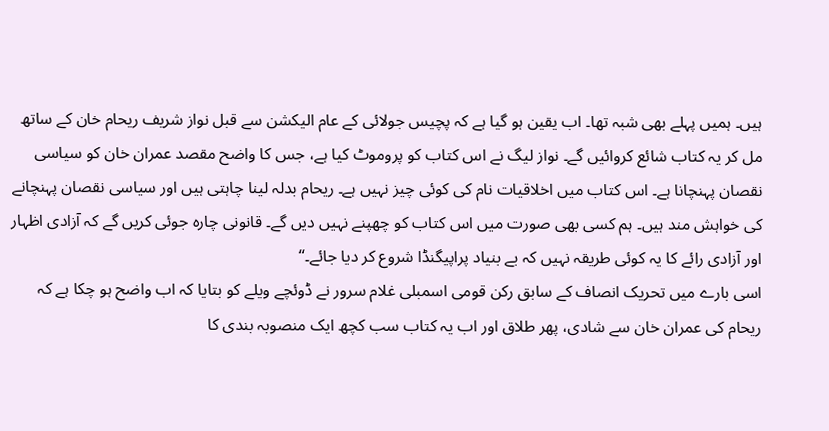ہیں۔ ہمیں پہلے بھی شبہ تھا۔ اب یقین ہو گیا ہے کہ پچیس جولائی کے عام الیکشن سے قبل نواز شریف ریحام خان کے ساتھ مل کر یہ کتاب شائع کروائیں گے۔ نواز لیگ نے اس کتاب کو پروموٹ کیا ہے، جس کا واضح مقصد عمران خان کو سیاسی نقصان پہنچانا ہے۔ اس کتاب میں اخلاقیات نام کی کوئی چیز نہیں ہے۔ ریحام بدلہ لینا چاہتی ہیں اور سیاسی نقصان پہنچانے کی خواہش مند ہیں۔ ہم کسی بھی صورت میں اس کتاب کو چھپنے نہیں دیں گے۔ قانونی چارہ جوئی کریں گے کہ آزادی اظہار اور آزادی رائے کا یہ کوئی طریقہ نہیں کہ بے بنیاد پراپیگنڈا شروع کر دیا جائے۔‘‘
اسی بارے میں تحریک انصاف کے سابق رکن قومی اسمبلی غلام سرور نے ڈوئچے ویلے کو بتایا کہ اب واضح ہو چکا ہے کہ ریحام کی عمران خان سے شادی، پھر طلاق اور اب یہ کتاب سب کچھ ایک منصوبہ بندی کا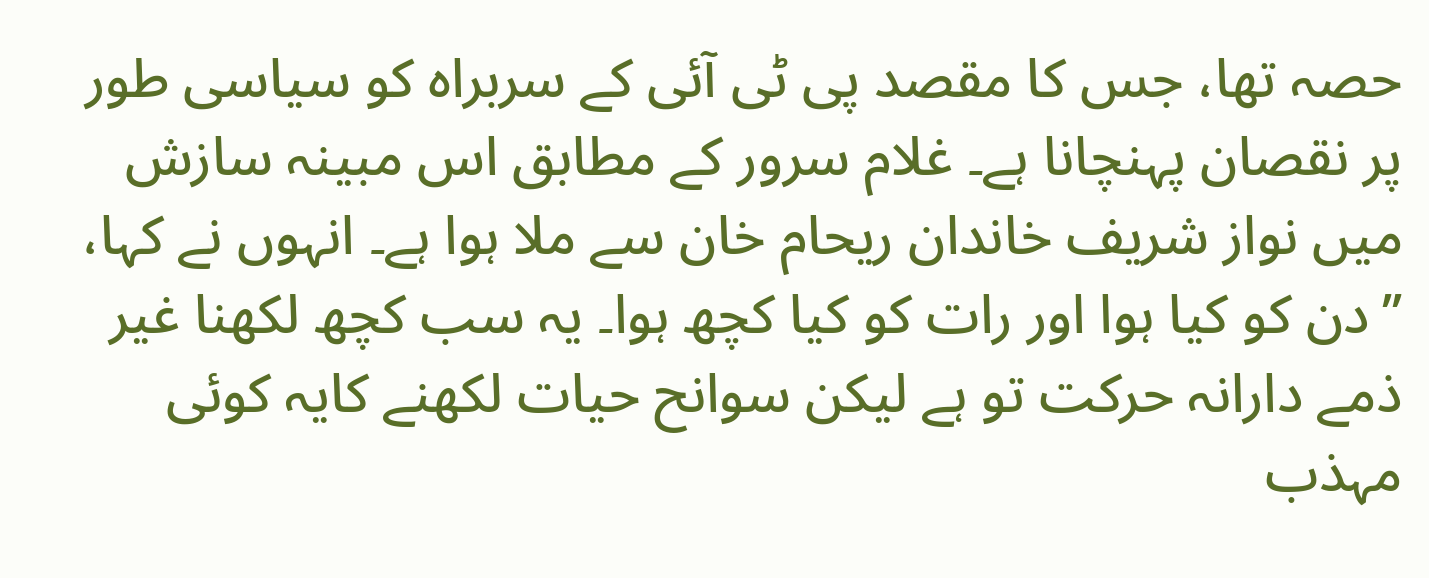حصہ تھا، جس کا مقصد پی ٹی آئی کے سربراہ کو سیاسی طور پر نقصان پہنچانا ہے۔ غلام سرور کے مطابق اس مبینہ سازش میں نواز شریف خاندان ریحام خان سے ملا ہوا ہے۔ انہوں نے کہا، ’’دن کو کیا ہوا اور رات کو کیا کچھ ہوا۔ یہ سب کچھ لکھنا غیر ذمے دارانہ حرکت تو ہے لیکن سوانح حیات لکھنے کایہ کوئی مہذب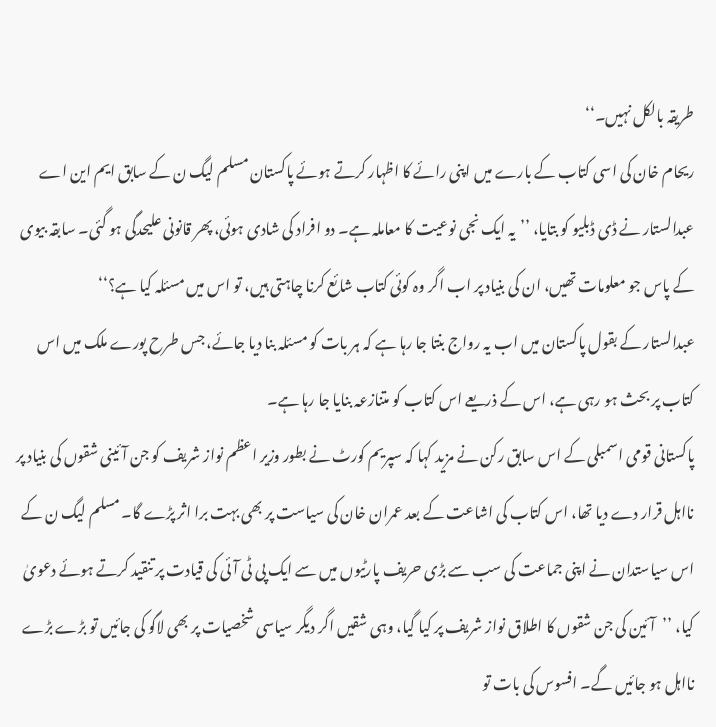طریقہ بالکل نہیں۔‘‘
ریحام خان کی اسی کتاب کے بارے میں اپنی رائے کا اظہار کرتے ہوئے پاکستان مسلم لیگ ن کے سابق ایم این اے عبدالستار نے ڈی ڈبلیو کو بتایا، ’’یہ ایک نجی نوعیت کا معاملہ ہے۔ دو افراد کی شادی ہوئی، پھر قانونی علیحدگی ہو گئی۔ سابقہ بیوی کے پاس جو معلومات تھیں، ان کی بنیاد پر اب اگر وہ کوئی کتاب شائع کرنا چاہتی ہیں، تو اس میں مسئلہ کیا ہے؟‘‘
عبدالستار کے بقول پاکستان میں اب یہ رواج بنتا جا رہا ہے کہ ہر بات کو مسئلہ بنا دیا جائے، جس طرح پورے ملک میں اس کتاب پر بحث ہو رہی ہے، اس کے ذریعے اس کتاب کو متنازعہ بنایا جا رہا ہے۔
پاکستانی قومی اسمبلی کے اس سابق رکن نے مزید کہا کہ سپریم کورٹ نے بطور وزیر اعظم نواز شریف کو جن آئینی شقوں کی بنیاد پر نااہل قرار دے دیا تھا، اس کتاب کی اشاعت کے بعد عمران خان کی سیاست پر بھی بہت برا اثر پڑے گا۔ مسلم لیگ ن کے اس سیاستدان نے اپنی جماعت کی سب سے بڑی حریف پارٹیوں میں سے ایک پی ٹی آئی کی قیادت پر تنقید کرتے ہوئے دعویٰ کیا، ’’آئین کی جن شقوں کا اطلاق نواز شریف پر کیا گیا، وہی شقیں اگر دیگر سیاسی شخصیات پر بھی لاگو کی جائیں تو بڑے بڑے نااہل ہو جائیں گے۔ افسوس کی بات تو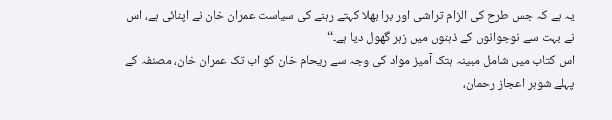یہ ہے کہ جس طرح کی الزام تراشی اور برا بھلا کہتے رہنے کی سیاست عمران خان نے اپنائی ہے، اس نے بہت سے نوجوانوں کے ذہنوں میں زہر گھول دیا ہے۔‘‘
اس کتاب میں شامل مبینہ ہتک آمیز مواد کی وجہ سے ریحام خان کو اب تک عمران خان، مصنفہ کے پہلے شوہر اعجاز رحمان،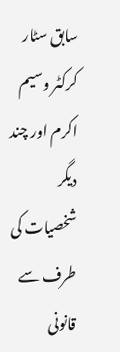سابق سٹار کرکٹر وسیم اکرم اور چند دیگر شخصیات کی طرف سے قانونی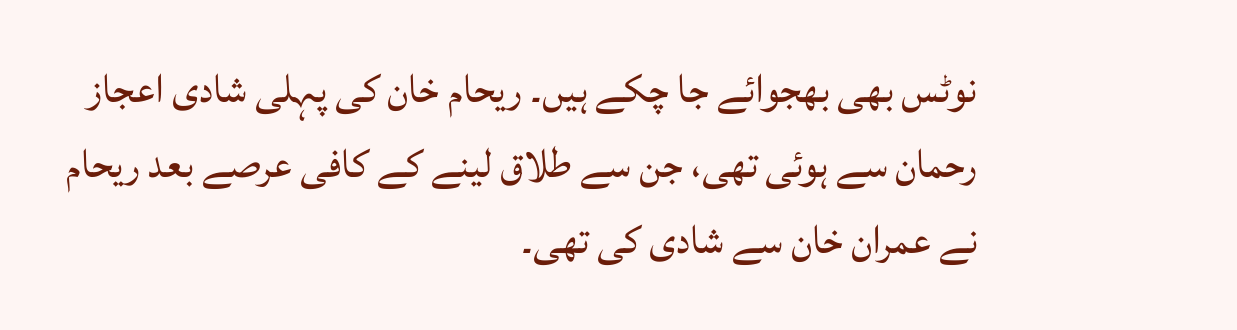نوٹس بھی بھجوائے جا چکے ہیں۔ ریحام خان کی پہلی شادی اعجاز رحمان سے ہوئی تھی، جن سے طلاق لینے کے کافی عرصے بعد ریحام نے عمران خان سے شادی کی تھی۔